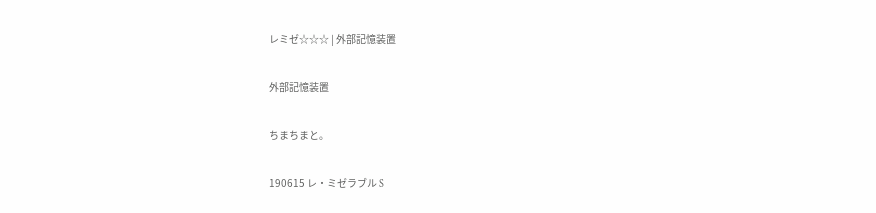レミゼ☆☆☆ | 外部記憶装置

外部記憶装置

ちまちまと。

190615 レ・ミゼラブル S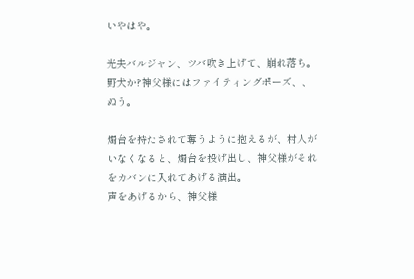いやはや。

光夫バルジャン、ツバ吹き上げて、崩れ落ち。野犬か?神父様にはファイティングポーズ、、ぬう。

燭台を持たされて奪うように抱えるが、村人がいなくなると、燭台を投げ出し、神父様がそれをカバンに入れてあげる演出。
声をあげるから、神父様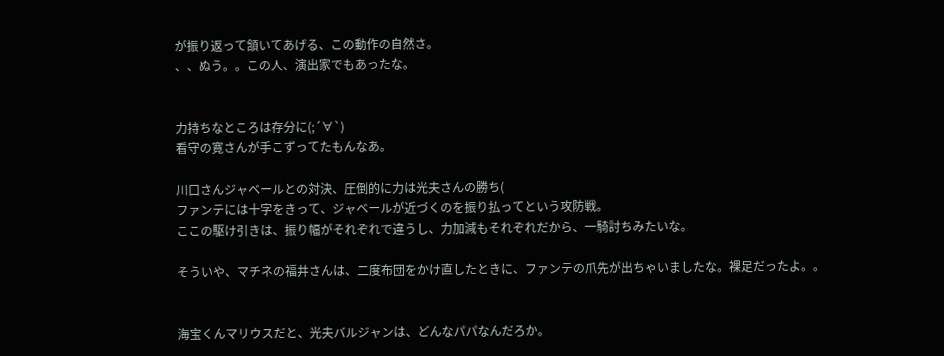が振り返って頷いてあげる、この動作の自然さ。
、、ぬう。。この人、演出家でもあったな。


力持ちなところは存分に(;´∀`)
看守の寛さんが手こずってたもんなあ。

川口さんジャベールとの対決、圧倒的に力は光夫さんの勝ち(
ファンテには十字をきって、ジャベールが近づくのを振り払ってという攻防戦。
ここの駆け引きは、振り幅がそれぞれで違うし、力加減もそれぞれだから、一騎討ちみたいな。

そういや、マチネの福井さんは、二度布団をかけ直したときに、ファンテの爪先が出ちゃいましたな。裸足だったよ。。


海宝くんマリウスだと、光夫バルジャンは、どんなパパなんだろか。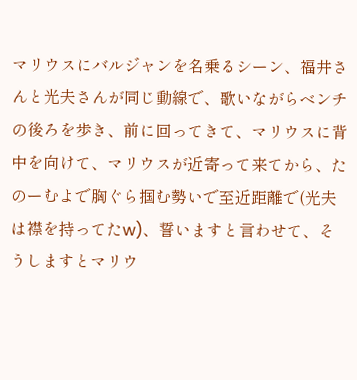マリウスにバルジャンを名乗るシーン、福井さんと光夫さんが同じ動線で、歌いながらベンチの後ろを歩き、前に回ってきて、マリウスに背中を向けて、マリウスが近寄って来てから、たのーむよで胸ぐら掴む勢いで至近距離で(光夫は襟を持ってたw)、誓いますと言わせて、そうしますとマリウ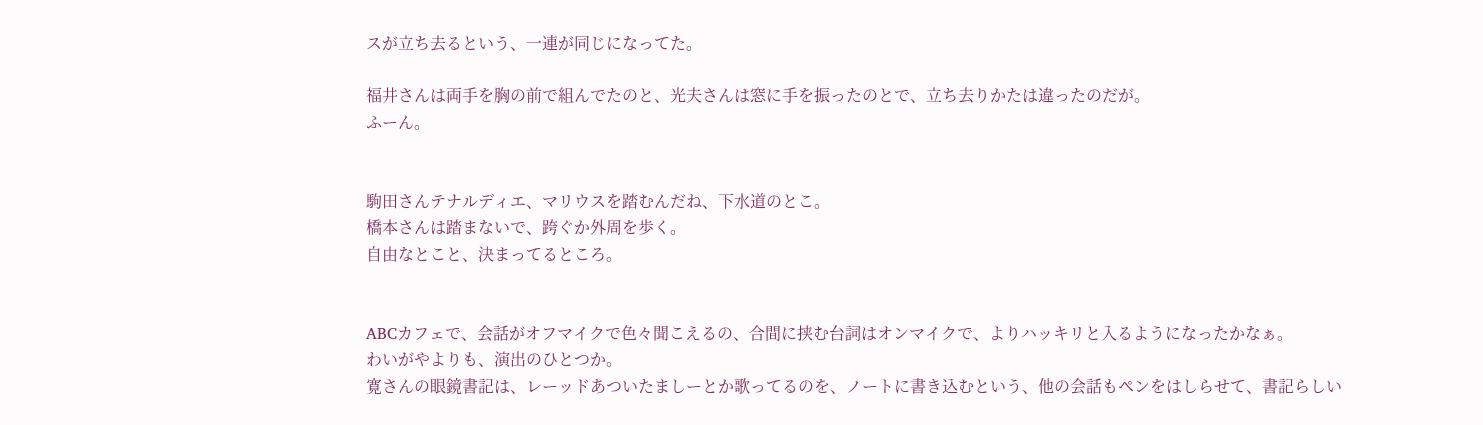スが立ち去るという、一連が同じになってた。

福井さんは両手を胸の前で組んでたのと、光夫さんは窓に手を振ったのとで、立ち去りかたは違ったのだが。
ふーん。


駒田さんテナルディエ、マリウスを踏むんだね、下水道のとこ。
橋本さんは踏まないで、跨ぐか外周を歩く。
自由なとこと、決まってるところ。


ABCカフェで、会話がオフマイクで色々聞こえるの、合間に挟む台詞はオンマイクで、よりハッキリと入るようになったかなぁ。
わいがやよりも、演出のひとつか。
寛さんの眼鏡書記は、レーッドあついたましーとか歌ってるのを、ノートに書き込むという、他の会話もペンをはしらせて、書記らしい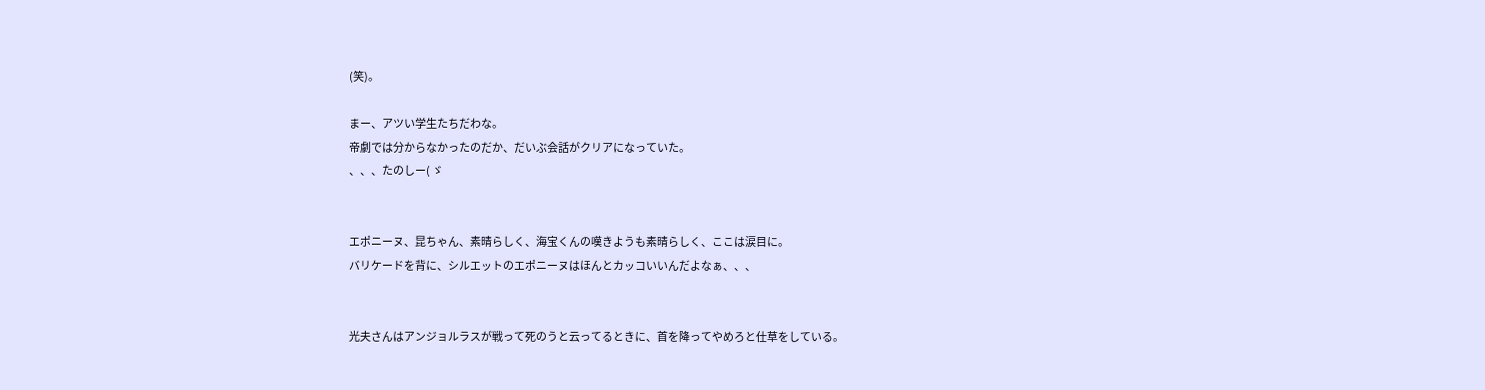(笑)。

まー、アツい学生たちだわな。
帝劇では分からなかったのだか、だいぶ会話がクリアになっていた。
、、、たのしー( ゞ


エポニーヌ、昆ちゃん、素晴らしく、海宝くんの嘆きようも素晴らしく、ここは涙目に。
バリケードを背に、シルエットのエポニーヌはほんとカッコいいんだよなぁ、、、


光夫さんはアンジョルラスが戦って死のうと云ってるときに、首を降ってやめろと仕草をしている。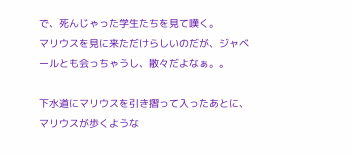で、死んじゃった学生たちを見て嘆く。
マリウスを見に来ただけらしいのだが、ジャベールとも会っちゃうし、散々だよなぁ。。

下水道にマリウスを引き摺って入ったあとに、マリウスが歩くような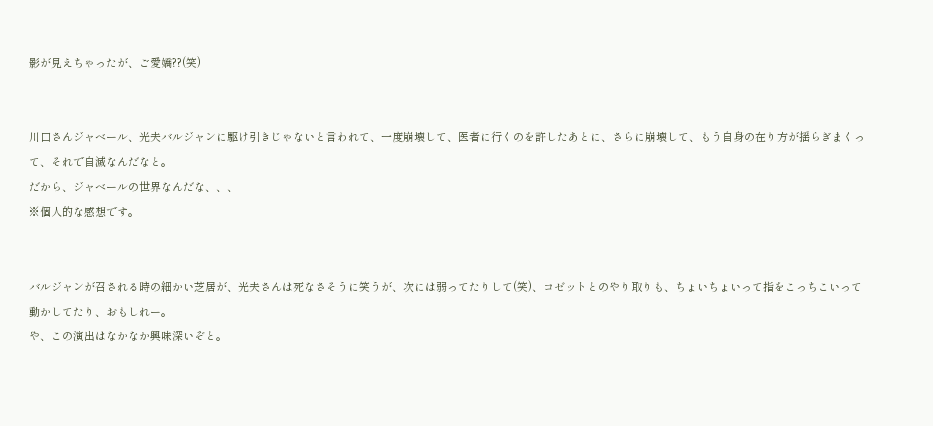影が見えちゃったが、ご愛嬌??(笑)


川口さんジャベール、光夫バルジャンに駆け引きじゃないと言われて、一度崩壊して、医者に行くのを許したあとに、さらに崩壊して、もう自身の在り方が揺らぎまくって、それで自滅なんだなと。
だから、ジャベールの世界なんだな、、、
※個人的な感想です。


バルジャンが召される時の細かい芝居が、光夫さんは死なさそうに笑うが、次には弱ってたりして(笑)、コゼットとのやり取りも、ちょいちょいって指をこっちこいって動かしてたり、おもしれー。
や、この演出はなかなか興味深いぞと。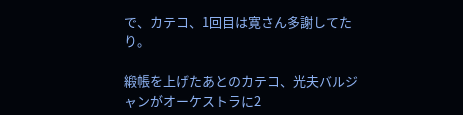で、カテコ、1回目は寛さん多謝してたり。

緞帳を上げたあとのカテコ、光夫バルジャンがオーケストラに2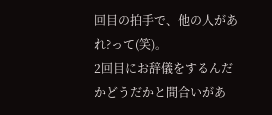回目の拍手で、他の人があれ?って(笑)。
2回目にお辞儀をするんだかどうだかと間合いがあ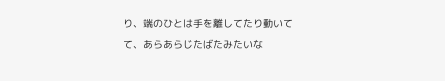り、端のひとは手を離してたり動いてて、あらあらじたばたみたいな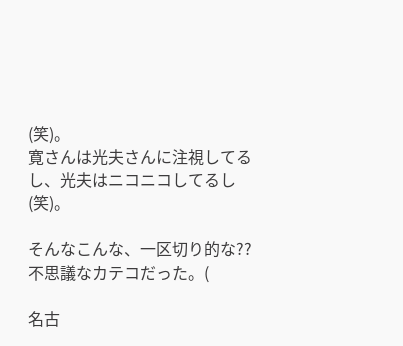(笑)。
寛さんは光夫さんに注視してるし、光夫はニコニコしてるし(笑)。

そんなこんな、一区切り的な??
不思議なカテコだった。(

名古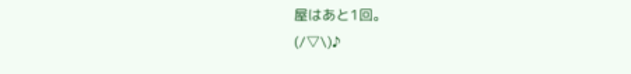屋はあと1回。
(/▽\)♪